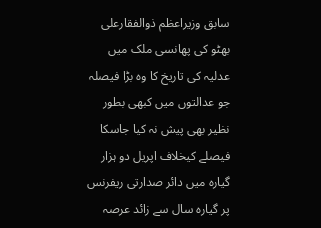سابق وزیراعظم ذوالفقارعلی بھٹو کی پھانسی ملک میں عدلیہ کی تاریخ کا وہ بڑا فیصلہ جو عدالتوں میں کبھی بطور نظیر بھی پیش نہ کیا جاسکا فیصلے کیخلاف اپریل دو ہزار گیارہ میں دائر صدارتی ریفرنس پر گیارہ سال سے زائد عرصہ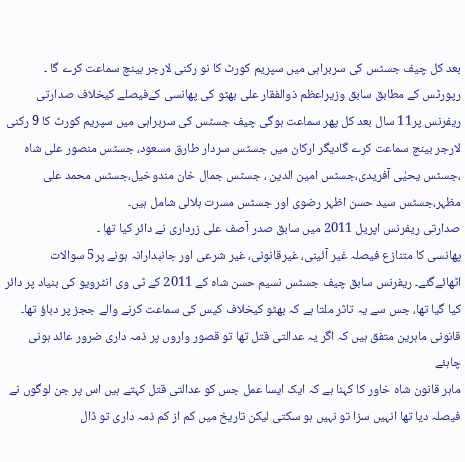بعد کل چیف جسٹس کی سربراہی میں سپریم کورٹ کا نو رکنی لارجر بینچ سماعت کرے گا ۔
رپورٹس کے مطابق سابق وزیراعظم ذوالفقار علی بھٹو کی پھانسی کےفیصلے کیخلاف صدارتی ریفرنس پر11 سال بعد کل پھر سماعت ہوگی چیف جسٹس کی سربراہی میں سپریم کورٹ کا 9 رکنی لارجر بینچ سماعت کرے گادیگر ارکان میں جسٹس سردار طارق مسعود، جسٹس منصور علی شاہ ،جسٹس یحیٰی آفریدی،جسٹس امین الدین ، جسٹس جمال خان مندوخیل،جسٹس محمد علی مظہر،جسٹس سید حسن اظہر رضوی اور جسٹس مسرت ہلالی شامل ہیں۔
صدارتی ریفرنس اپریل 2011 میں سابق صدر آصف علی زرداری نے دائر کیا تھا ۔
پھانسی کا متنازع فیصلہ غیر آئینی، غیرقانونی، غیر شرعی اور جانبدارانہ ہونے پر5 سوالات اٹھائےگئے۔ ریفرنس سابق چیف جسٹس نسیم حسن شاہ کے 2011 کے ٹی وی انٹرویو کی بنیاد پر دائر کیا گیا تھا، جس سے یہ تاثر ملتا ہے کہ بھٹو کیخلاف کیس کی سماعت کرنے والے ججز پر دباؤ تھا۔
قانونی ماہرین متفق ہیں کہ اگر یہ عدالتی قتل تھا تو قصور واروں پر ذمہ داری ضرور عائد ہونی چاہئے
ماہر قانون شاہ خاور کا کہنا ہے کہ ایک ایسا عمل جس کو عدالتی قتل کہتے ہیں اس پر جن لوگوں نے فیصلہ دیا تھا انہیں سزا تو نہیں ہو سکتی لیکن تاریخ میں کم از کم ذمہ داری تو ڈال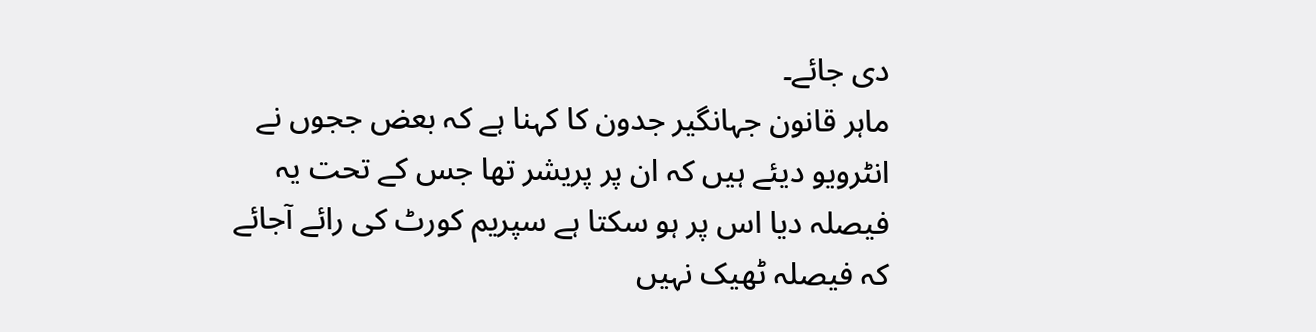دی جائے۔
ماہر قانون جہانگیر جدون کا کہنا ہے کہ بعض ججوں نے انٹرویو دیئے ہیں کہ ان پر پریشر تھا جس کے تحت یہ فیصلہ دیا اس پر ہو سکتا ہے سپریم کورٹ کی رائے آجائے کہ فیصلہ ٹھیک نہیں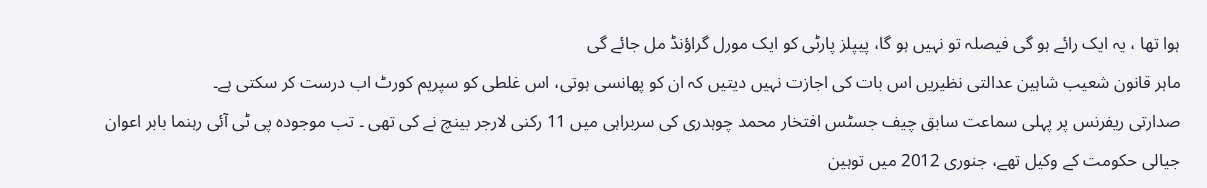ہوا تھا ، یہ ایک رائے ہو گی فیصلہ تو نہیں ہو گا، پیپلز پارٹی کو ایک مورل گراؤنڈ مل جائے گی
ماہر قانون شعیب شاہین عدالتی نظیریں اس بات کی اجازت نہیں دیتیں کہ ان کو پھانسی ہوتی، اس غلطی کو سپریم کورٹ اب درست کر سکتی ہے۔
صدارتی ریفرنس پر پہلی سماعت سابق چیف جسٹس افتخار محمد چوہدری کی سربراہی میں 11 رکنی لارجر بینچ نے کی تھی ۔ تب موجودہ پی ٹی آئی رہنما بابر اعوان جیالی حکومت کے وکیل تھے، جنوری 2012 میں توہین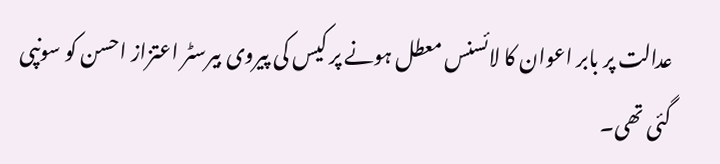عدالت پر بابر اعوان کا لائسنس معطل ہونے پر کیس کی پیروی بیرسٹر اعتزاز احسن کو سونپی گئی تھی۔